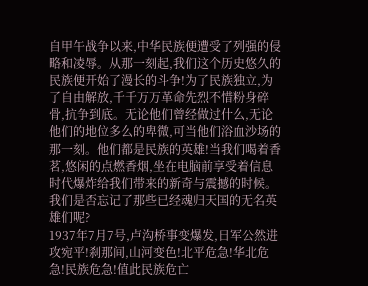自甲午战争以来,中华民族便遭受了列强的侵略和凌辱。从那一刻起,我们这个历史悠久的民族便开始了漫长的斗争!为了民族独立,为了自由解放,千千万万革命先烈不惜粉身碎骨,抗争到底。无论他们曾经做过什么,无论他们的地位多么的卑微,可当他们浴血沙场的那一刻。他们都是民族的英雄!当我们喝着香茗,悠闲的点燃香烟,坐在电脑前享受着信息时代爆炸给我们带来的新奇与震撼的时候。我们是否忘记了那些已经魂归天国的无名英雄们呢?
1937年7月7号,卢沟桥事变爆发,日军公然进攻宛平!刹那间,山河变色!北平危急!华北危急!民族危急!值此民族危亡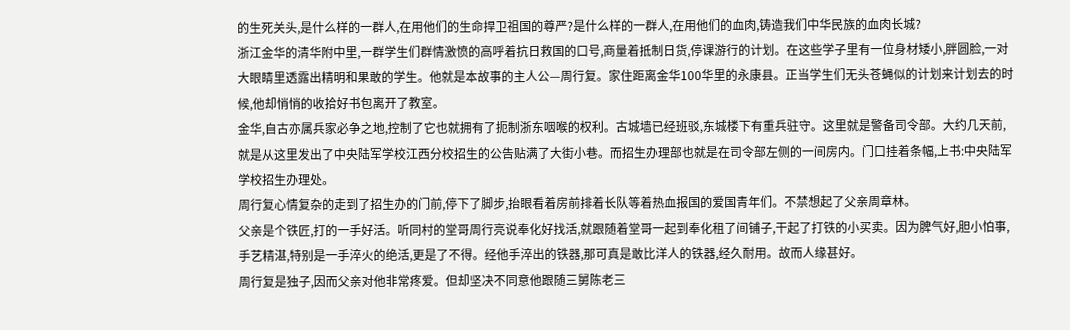的生死关头,是什么样的一群人,在用他们的生命捍卫祖国的尊严?是什么样的一群人,在用他们的血肉,铸造我们中华民族的血肉长城?
浙江金华的清华附中里,一群学生们群情激愤的高呼着抗日救国的口号,商量着抵制日货,停课游行的计划。在这些学子里有一位身材矮小,胖圆脸,一对大眼睛里透露出精明和果敢的学生。他就是本故事的主人公—周行复。家住距离金华100华里的永康县。正当学生们无头苍蝇似的计划来计划去的时候,他却悄悄的收拾好书包离开了教室。
金华,自古亦属兵家必争之地,控制了它也就拥有了扼制浙东咽喉的权利。古城墙已经班驳,东城楼下有重兵驻守。这里就是警备司令部。大约几天前,就是从这里发出了中央陆军学校江西分校招生的公告贴满了大街小巷。而招生办理部也就是在司令部左侧的一间房内。门口挂着条幅,上书:中央陆军学校招生办理处。
周行复心情复杂的走到了招生办的门前,停下了脚步,抬眼看着房前排着长队等着热血报国的爱国青年们。不禁想起了父亲周章林。
父亲是个铁匠,打的一手好活。听同村的堂哥周行亮说奉化好找活,就跟随着堂哥一起到奉化租了间铺子,干起了打铁的小买卖。因为脾气好,胆小怕事,手艺精湛,特别是一手淬火的绝活,更是了不得。经他手淬出的铁器,那可真是敢比洋人的铁器,经久耐用。故而人缘甚好。
周行复是独子,因而父亲对他非常疼爱。但却坚决不同意他跟随三舅陈老三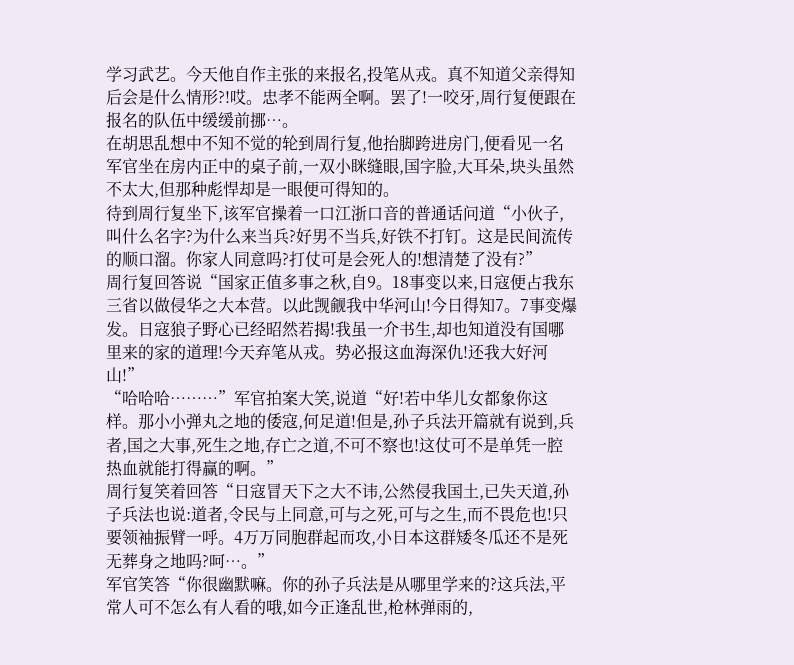学习武艺。今天他自作主张的来报名,投笔从戎。真不知道父亲得知后会是什么情形?!哎。忠孝不能两全啊。罢了!一咬牙,周行复便跟在报名的队伍中缓缓前挪…。
在胡思乱想中不知不觉的轮到周行复,他抬脚跨进房门,便看见一名军官坐在房内正中的桌子前,一双小眯缝眼,国字脸,大耳朵,块头虽然不太大,但那种彪悍却是一眼便可得知的。
待到周行复坐下,该军官操着一口江浙口音的普通话问道“小伙子,叫什么名字?为什么来当兵?好男不当兵,好铁不打钉。这是民间流传的顺口溜。你家人同意吗?打仗可是会死人的!想清楚了没有?”
周行复回答说“国家正值多事之秋,自9。18事变以来,日寇便占我东三省以做侵华之大本营。以此觊觎我中华河山!今日得知7。7事变爆发。日寇狼子野心已经昭然若揭!我虽一介书生,却也知道没有国哪里来的家的道理!今天弃笔从戎。势必报这血海深仇!还我大好河山!”
“哈哈哈………”军官拍案大笑,说道“好!若中华儿女都象你这样。那小小弹丸之地的倭寇,何足道!但是,孙子兵法开篇就有说到,兵者,国之大事,死生之地,存亡之道,不可不察也!这仗可不是单凭一腔热血就能打得赢的啊。”
周行复笑着回答“日寇冒天下之大不讳,公然侵我国土,已失天道,孙子兵法也说:道者,令民与上同意,可与之死,可与之生,而不畏危也!只要领袖振臂一呼。4万万同胞群起而攻,小日本这群矮冬瓜还不是死无葬身之地吗?呵…。”
军官笑答“你很幽默嘛。你的孙子兵法是从哪里学来的?这兵法,平常人可不怎么有人看的哦,如今正逢乱世,枪林弹雨的,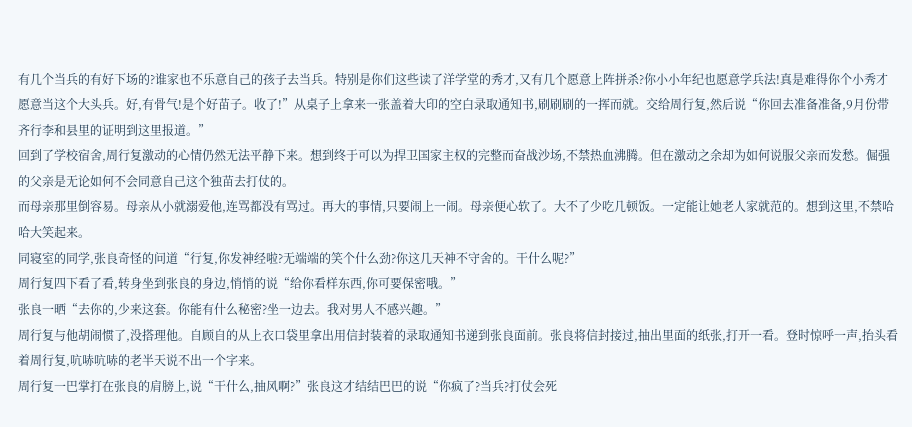有几个当兵的有好下场的?谁家也不乐意自己的孩子去当兵。特别是你们这些读了洋学堂的秀才,又有几个愿意上阵拼杀?你小小年纪也愿意学兵法!真是难得你个小秀才愿意当这个大头兵。好,有骨气!是个好苗子。收了!”从桌子上拿来一张盖着大印的空白录取通知书,刷刷刷的一挥而就。交给周行复,然后说“你回去准备准备,9月份带齐行李和县里的证明到这里报道。”
回到了学校宿舍,周行复激动的心情仍然无法平静下来。想到终于可以为捍卫国家主权的完整而奋战沙场,不禁热血沸腾。但在激动之余却为如何说服父亲而发愁。倔强的父亲是无论如何不会同意自己这个独苗去打仗的。
而母亲那里倒容易。母亲从小就溺爱他,连骂都没有骂过。再大的事情,只要闹上一闹。母亲便心软了。大不了少吃几顿饭。一定能让她老人家就范的。想到这里,不禁哈哈大笑起来。
同寝室的同学,张良奇怪的问道“行复,你发神经啦?无端端的笑个什么劲?你这几天神不守舍的。干什么呢?”
周行复四下看了看,转身坐到张良的身边,悄悄的说“给你看样东西,你可要保密哦。”
张良一晒“去你的,少来这套。你能有什么秘密?坐一边去。我对男人不感兴趣。”
周行复与他胡闹惯了,没搭理他。自顾自的从上衣口袋里拿出用信封装着的录取通知书递到张良面前。张良将信封接过,抽出里面的纸张,打开一看。登时惊呼一声,抬头看着周行复,吭哧吭哧的老半天说不出一个字来。
周行复一巴掌打在张良的肩膀上,说“干什么,抽风啊?”张良这才结结巴巴的说“你疯了?当兵?打仗会死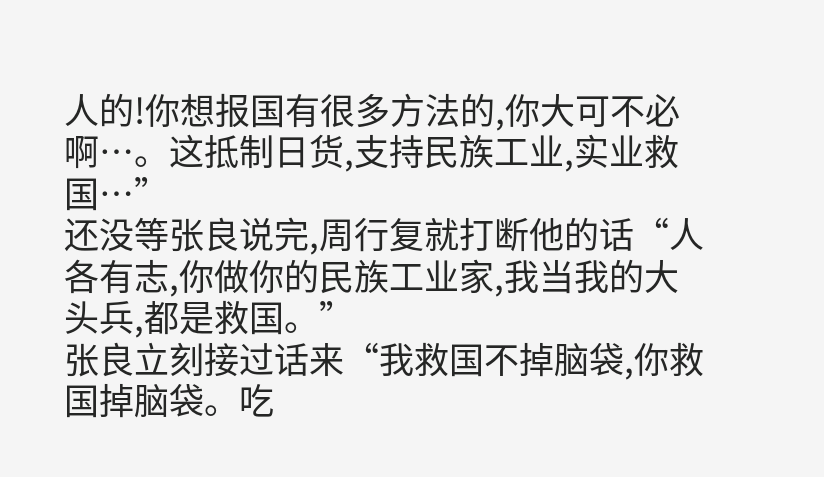人的!你想报国有很多方法的,你大可不必啊…。这抵制日货,支持民族工业,实业救国…”
还没等张良说完,周行复就打断他的话“人各有志,你做你的民族工业家,我当我的大头兵,都是救国。”
张良立刻接过话来“我救国不掉脑袋,你救国掉脑袋。吃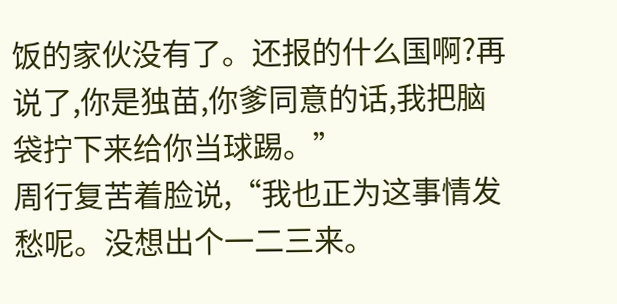饭的家伙没有了。还报的什么国啊?再说了,你是独苗,你爹同意的话,我把脑袋拧下来给你当球踢。”
周行复苦着脸说,“我也正为这事情发愁呢。没想出个一二三来。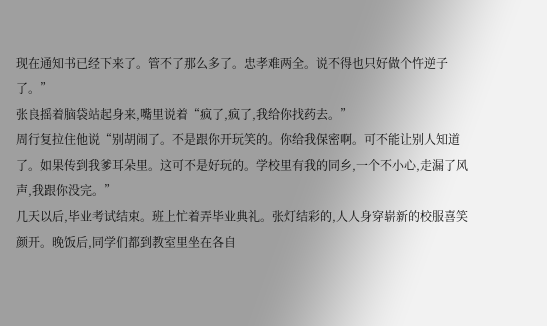现在通知书已经下来了。管不了那么多了。忠孝难两全。说不得也只好做个忤逆子了。”
张良摇着脑袋站起身来,嘴里说着“疯了,疯了,我给你找药去。”
周行复拉住他说“别胡闹了。不是跟你开玩笑的。你给我保密啊。可不能让别人知道了。如果传到我爹耳朵里。这可不是好玩的。学校里有我的同乡,一个不小心,走漏了风声,我跟你没完。”
几天以后,毕业考试结束。班上忙着弄毕业典礼。张灯结彩的,人人身穿崭新的校服喜笑颜开。晚饭后,同学们都到教室里坐在各自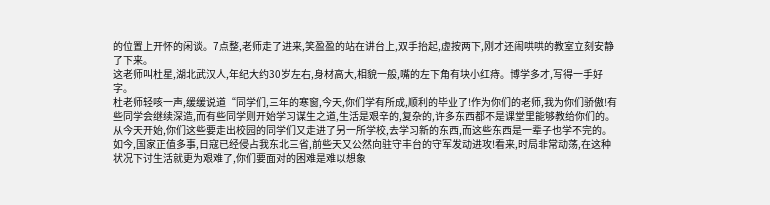的位置上开怀的闲谈。7点整,老师走了进来,笑盈盈的站在讲台上,双手抬起,虚按两下,刚才还闹哄哄的教室立刻安静了下来。
这老师叫杜星,湖北武汉人,年纪大约30岁左右,身材高大,相貌一般,嘴的左下角有块小红痔。博学多才,写得一手好字。
杜老师轻咳一声,缓缓说道“同学们,三年的寒窗,今天,你们学有所成,顺利的毕业了!作为你们的老师,我为你们骄傲!有些同学会继续深造,而有些同学则开始学习谋生之道,生活是艰辛的,复杂的,许多东西都不是课堂里能够教给你们的。从今天开始,你们这些要走出校园的同学们又走进了另一所学校,去学习新的东西,而这些东西是一辈子也学不完的。如今,国家正值多事,日寇已经侵占我东北三省,前些天又公然向驻守丰台的守军发动进攻!看来,时局非常动荡,在这种状况下讨生活就更为艰难了,你们要面对的困难是难以想象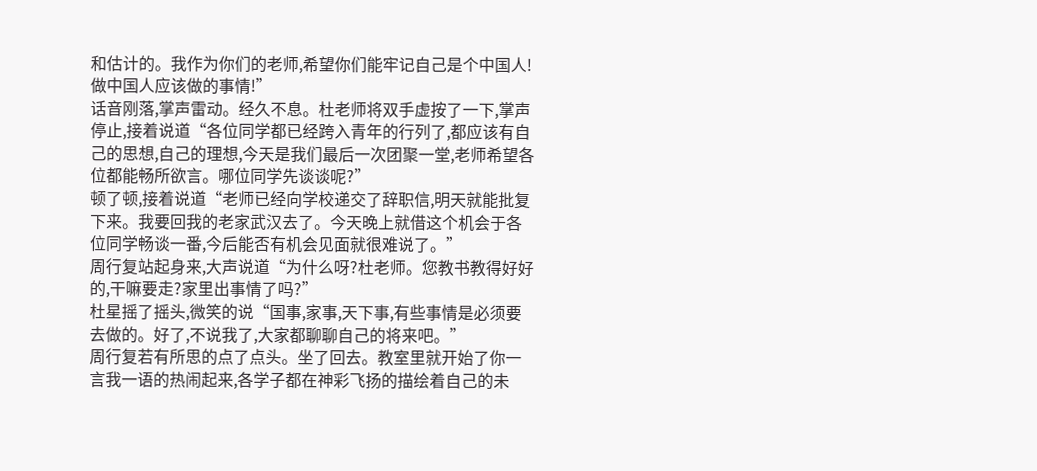和估计的。我作为你们的老师,希望你们能牢记自己是个中国人!做中国人应该做的事情!”
话音刚落,掌声雷动。经久不息。杜老师将双手虚按了一下,掌声停止,接着说道“各位同学都已经跨入青年的行列了,都应该有自己的思想,自己的理想,今天是我们最后一次团聚一堂,老师希望各位都能畅所欲言。哪位同学先谈谈呢?”
顿了顿,接着说道“老师已经向学校递交了辞职信,明天就能批复下来。我要回我的老家武汉去了。今天晚上就借这个机会于各位同学畅谈一番,今后能否有机会见面就很难说了。”
周行复站起身来,大声说道“为什么呀?杜老师。您教书教得好好的,干嘛要走?家里出事情了吗?”
杜星摇了摇头,微笑的说“国事,家事,天下事,有些事情是必须要去做的。好了,不说我了,大家都聊聊自己的将来吧。”
周行复若有所思的点了点头。坐了回去。教室里就开始了你一言我一语的热闹起来,各学子都在神彩飞扬的描绘着自己的未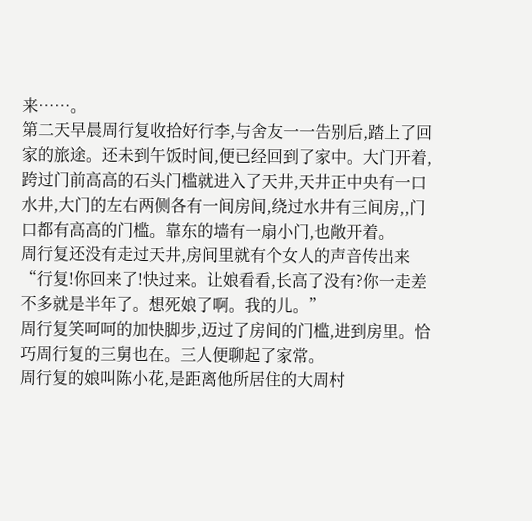来……。
第二天早晨周行复收拾好行李,与舍友一一告别后,踏上了回家的旅途。还未到午饭时间,便已经回到了家中。大门开着,跨过门前高高的石头门槛就进入了天井,天井正中央有一口水井,大门的左右两侧各有一间房间,绕过水井有三间房,,门口都有高高的门槛。靠东的墙有一扇小门,也敞开着。
周行复还没有走过天井,房间里就有个女人的声音传出来“行复!你回来了!快过来。让娘看看,长高了没有?你一走差不多就是半年了。想死娘了啊。我的儿。”
周行复笑呵呵的加快脚步,迈过了房间的门槛,进到房里。恰巧周行复的三舅也在。三人便聊起了家常。
周行复的娘叫陈小花,是距离他所居住的大周村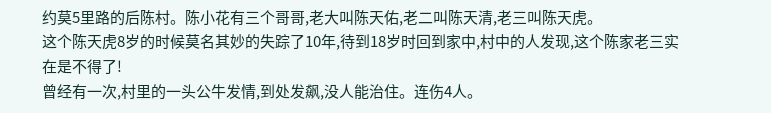约莫5里路的后陈村。陈小花有三个哥哥,老大叫陈天佑,老二叫陈天清,老三叫陈天虎。
这个陈天虎8岁的时候莫名其妙的失踪了10年,待到18岁时回到家中,村中的人发现,这个陈家老三实在是不得了!
曾经有一次,村里的一头公牛发情,到处发飙,没人能治住。连伤4人。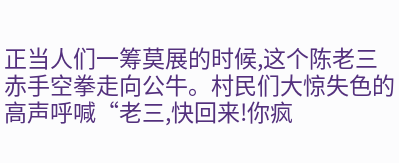正当人们一筹莫展的时候,这个陈老三赤手空拳走向公牛。村民们大惊失色的高声呼喊“老三,快回来!你疯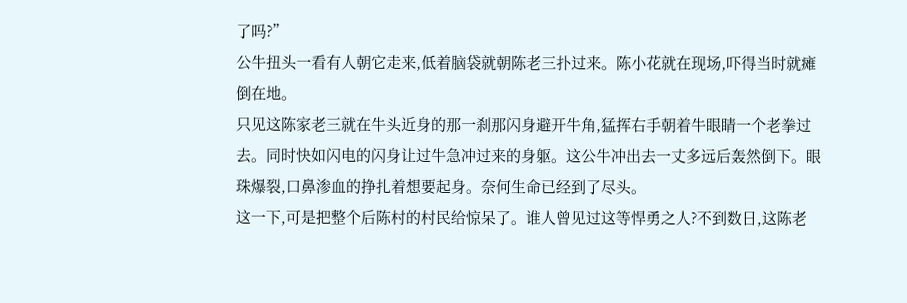了吗?”
公牛扭头一看有人朝它走来,低着脑袋就朝陈老三扑过来。陈小花就在现场,吓得当时就瘫倒在地。
只见这陈家老三就在牛头近身的那一刹那闪身避开牛角,猛挥右手朝着牛眼睛一个老拳过去。同时快如闪电的闪身让过牛急冲过来的身躯。这公牛冲出去一丈多远后轰然倒下。眼珠爆裂,口鼻渗血的挣扎着想要起身。奈何生命已经到了尽头。
这一下,可是把整个后陈村的村民给惊呆了。谁人曾见过这等悍勇之人?不到数日,这陈老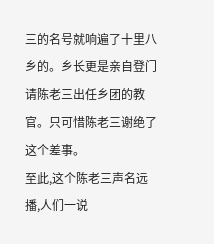三的名号就响遍了十里八乡的。乡长更是亲自登门请陈老三出任乡团的教官。只可惜陈老三谢绝了这个差事。
至此,这个陈老三声名远播,人们一说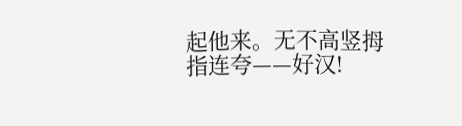起他来。无不高竖拇指连夸——好汉!